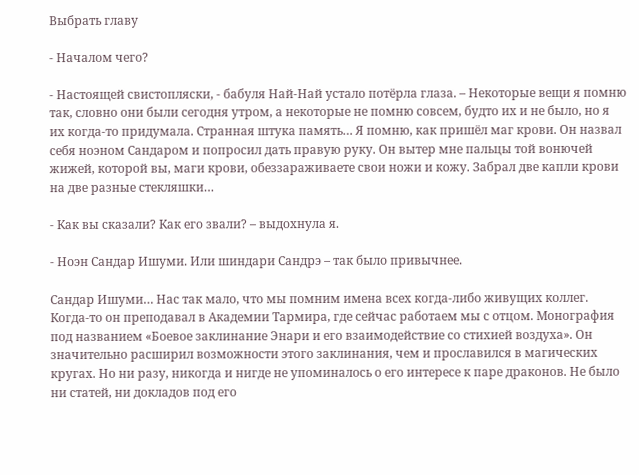Выбрать главу

- Началом чего?

- Настоящей свистопляски, - бабуля Най-Най устало потёрла глаза. – Некоторые вещи я помню так, словно они были сегодня утром, а некоторые не помню совсем, будто их и не было, но я их когда-то придумала. Странная штука память… Я помню, как пришёл маг крови. Он назвал себя ноэном Сандаром и попросил дать правую руку. Он вытер мне пальцы той вонючей жижей, которой вы, маги крови, обеззараживаете свои ножи и кожу. Забрал две капли крови на две разные стекляшки…

- Как вы сказали? Как его звали? – выдохнула я.

- Ноэн Сандар Ишуми. Или шиндари Сандрэ – так было привычнее.

Сандар Ишуми… Нас так мало, что мы помним имена всех когда-либо живущих коллег. Когда-то он преподавал в Академии Тармира, где сейчас работаем мы с отцом. Монография под названием «Боевое заклинание Энари и его взаимодействие со стихией воздуха». Он значительно расширил возможности этого заклинания, чем и прославился в магических кругах. Но ни разу, никогда и нигде не упоминалось о его интересе к паре драконов. Не было ни статей, ни докладов под его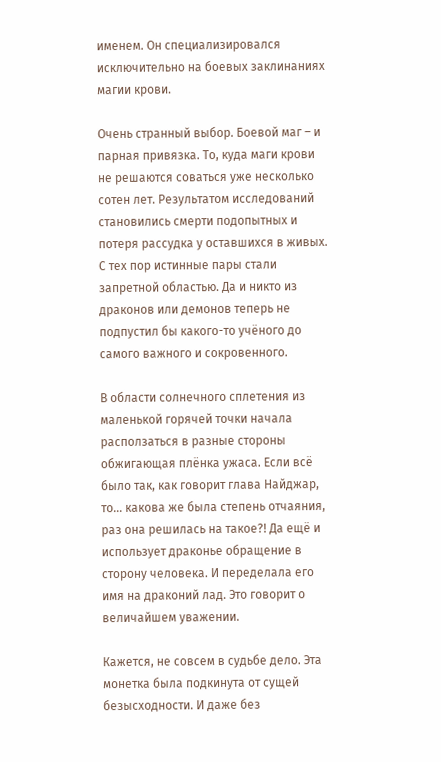именем. Он специализировался исключительно на боевых заклинаниях магии крови.

Очень странный выбор. Боевой маг – и парная привязка. То, куда маги крови не решаются соваться уже несколько сотен лет. Результатом исследований становились смерти подопытных и потеря рассудка у оставшихся в живых. С тех пор истинные пары стали запретной областью. Да и никто из драконов или демонов теперь не подпустил бы какого-то учёного до самого важного и сокровенного.

В области солнечного сплетения из маленькой горячей точки начала расползаться в разные стороны обжигающая плёнка ужаса. Если всё было так, как говорит глава Найджар, то… какова же была степень отчаяния, раз она решилась на такое?! Да ещё и использует драконье обращение в сторону человека. И переделала его имя на драконий лад. Это говорит о величайшем уважении.

Кажется, не совсем в судьбе дело. Эта монетка была подкинута от сущей безысходности. И даже без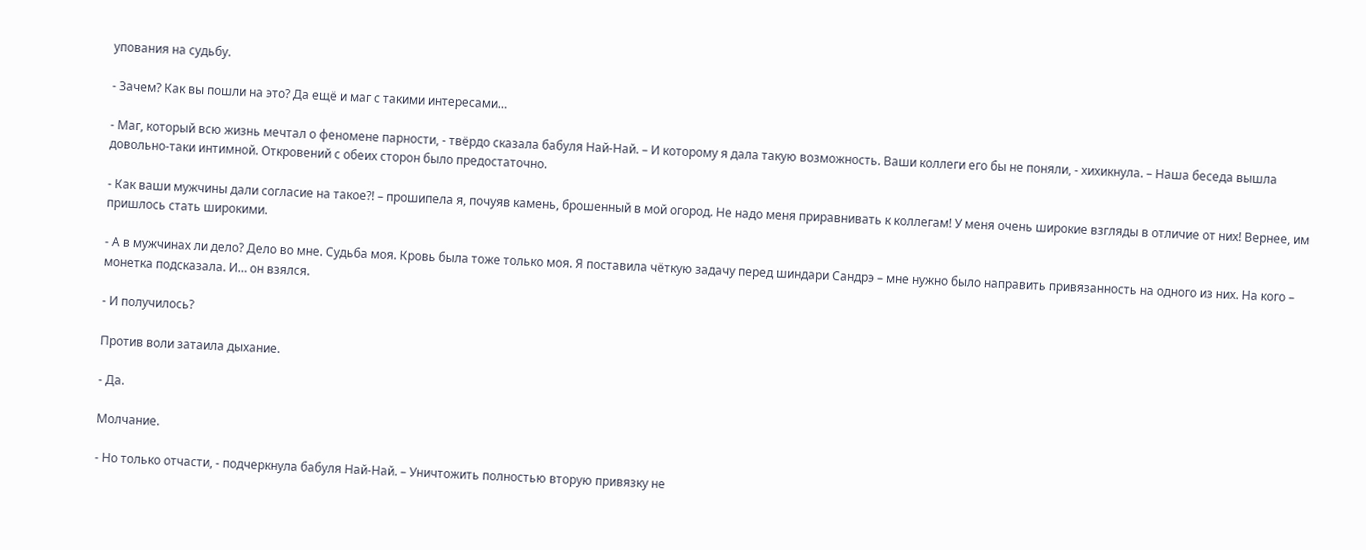упования на судьбу.

- Зачем? Как вы пошли на это? Да ещё и маг с такими интересами…

- Маг, который всю жизнь мечтал о феномене парности, - твёрдо сказала бабуля Най-Най. – И которому я дала такую возможность. Ваши коллеги его бы не поняли, - хихикнула. – Наша беседа вышла довольно-таки интимной. Откровений с обеих сторон было предостаточно.

- Как ваши мужчины дали согласие на такое?! – прошипела я, почуяв камень, брошенный в мой огород. Не надо меня приравнивать к коллегам! У меня очень широкие взгляды в отличие от них! Вернее, им пришлось стать широкими.

- А в мужчинах ли дело? Дело во мне. Судьба моя. Кровь была тоже только моя. Я поставила чёткую задачу перед шиндари Сандрэ – мне нужно было направить привязанность на одного из них. На кого – монетка подсказала. И… он взялся.

- И получилось?

Против воли затаила дыхание.

- Да.

Молчание.

- Но только отчасти, - подчеркнула бабуля Най-Най. – Уничтожить полностью вторую привязку не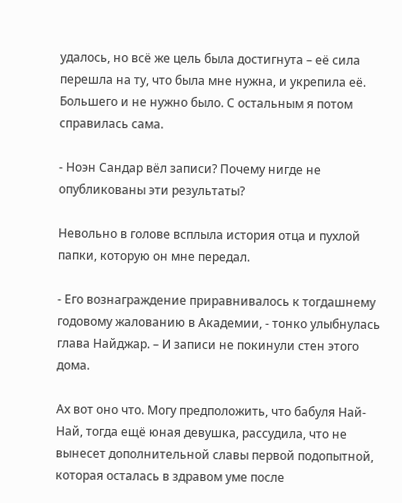удалось, но всё же цель была достигнута – её сила перешла на ту, что была мне нужна, и укрепила её. Большего и не нужно было. С остальным я потом справилась сама.

- Ноэн Сандар вёл записи? Почему нигде не опубликованы эти результаты?

Невольно в голове всплыла история отца и пухлой папки, которую он мне передал.

- Его вознаграждение приравнивалось к тогдашнему годовому жалованию в Академии, - тонко улыбнулась глава Найджар. – И записи не покинули стен этого дома.

Ах вот оно что. Могу предположить, что бабуля Най-Най, тогда ещё юная девушка, рассудила, что не вынесет дополнительной славы первой подопытной, которая осталась в здравом уме после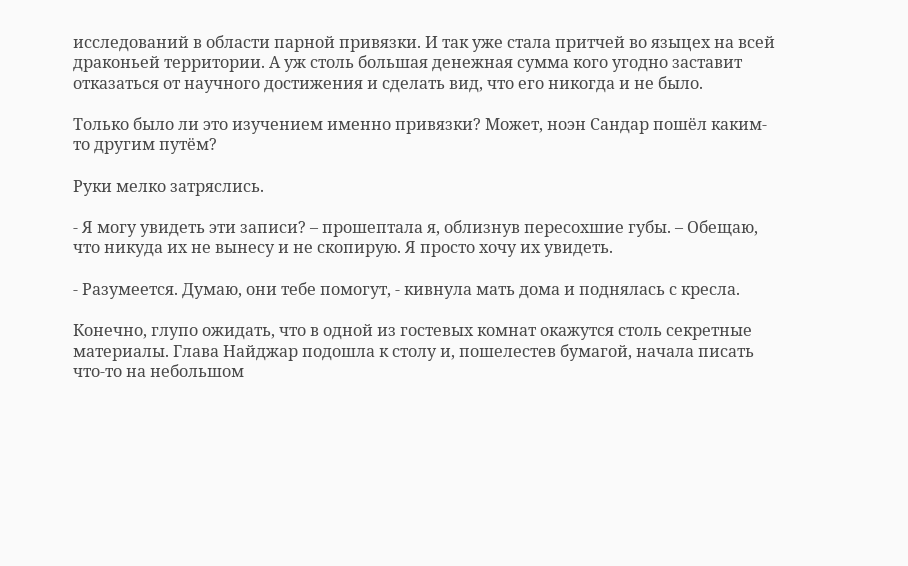исследований в области парной привязки. И так уже стала притчей во языцех на всей драконьей территории. А уж столь большая денежная сумма кого угодно заставит отказаться от научного достижения и сделать вид, что его никогда и не было.

Только было ли это изучением именно привязки? Может, ноэн Сандар пошёл каким-то другим путём?

Руки мелко затряслись.

- Я могу увидеть эти записи? – прошептала я, облизнув пересохшие губы. – Обещаю, что никуда их не вынесу и не скопирую. Я просто хочу их увидеть.

- Разумеется. Думаю, они тебе помогут, - кивнула мать дома и поднялась с кресла.

Конечно, глупо ожидать, что в одной из гостевых комнат окажутся столь секретные материалы. Глава Найджар подошла к столу и, пошелестев бумагой, начала писать что-то на небольшом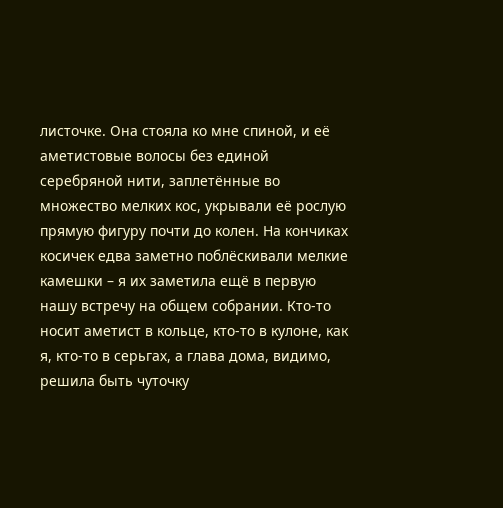листочке. Она стояла ко мне спиной, и её аметистовые волосы без единой серебряной нити, заплетённые во множество мелких кос, укрывали её рослую прямую фигуру почти до колен. На кончиках косичек едва заметно поблёскивали мелкие камешки – я их заметила ещё в первую нашу встречу на общем собрании. Кто-то носит аметист в кольце, кто-то в кулоне, как я, кто-то в серьгах, а глава дома, видимо, решила быть чуточку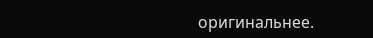оригинальнее.